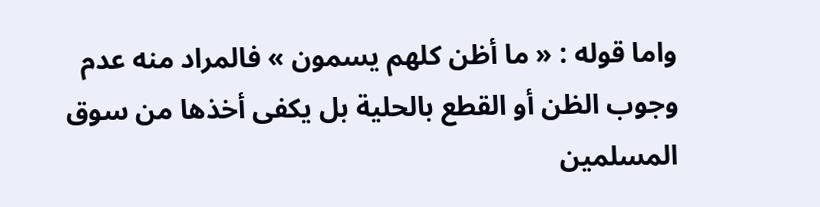واما قوله : « ما أظن كلهم يسمون » فالمراد منه عدم وجوب الظن أو القطع بالحلية بل يكفى أخذها من سوق المسلمين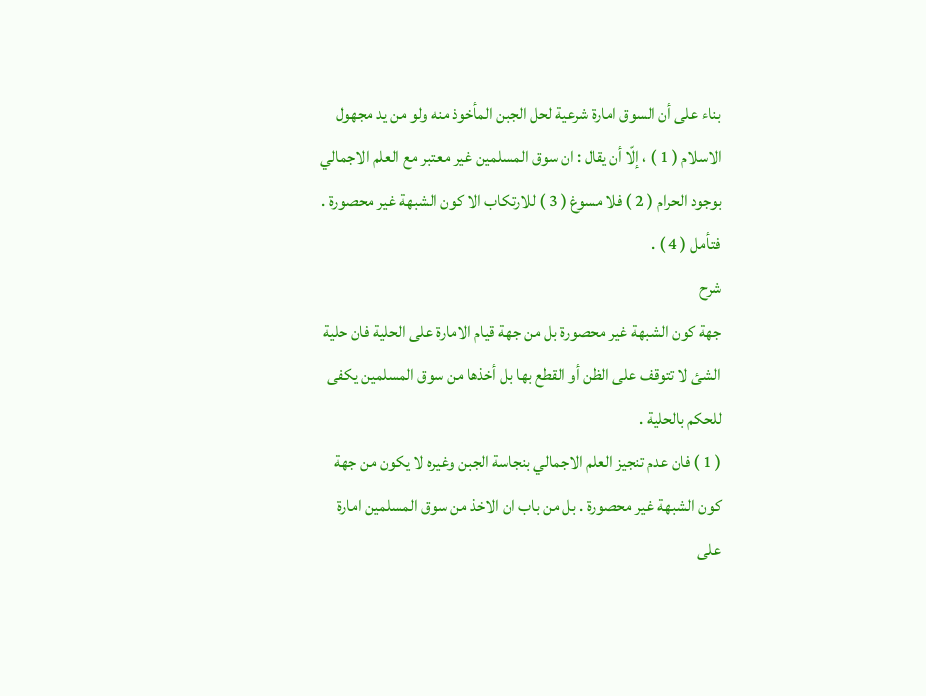بناء على أن السوق امارة شرعية لحل الجبن المأخوذ منه ولو من يد مجهول الاسلام ( 1 ) ، إلّا أن يقال : ان سوق المسلمين غير معتبر مع العلم الاجمالي بوجود الحرام ( 2 ) فلا مسوغ ( 3 ) للارتكاب الا كون الشبهة غير محصورة . فتأمل ( 4 ) .
شرح
جهة كون الشبهة غير محصورة بل من جهة قيام الامارة على الحلية فان حلية الشئ لا تتوقف على الظن أو القطع بها بل أخذها من سوق المسلمين يكفى للحكم بالحلية .
( 1 ) فان عدم تنجيز العلم الاجمالي بنجاسة الجبن وغيره لا يكون من جهة كون الشبهة غير محصورة . بل من باب ان الاخذ من سوق المسلمين امارة على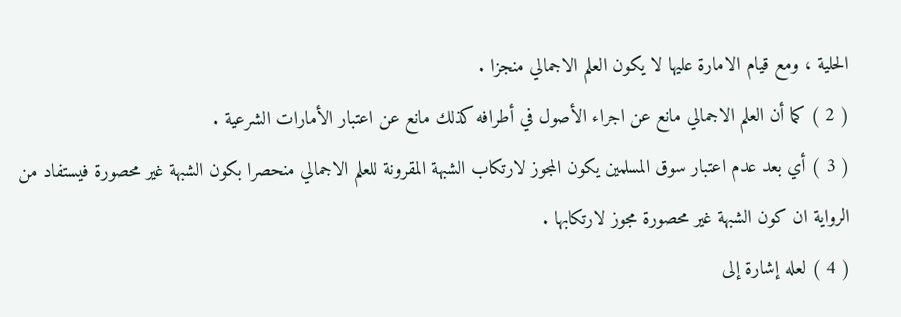الحلية ، ومع قيام الامارة عليها لا يكون العلم الاجمالي منجزا .
( 2 ) كما أن العلم الاجمالي مانع عن اجراء الأصول في أطرافه كذلك مانع عن اعتبار الأمارات الشرعية .
( 3 ) أي بعد عدم اعتبار سوق المسلمين يكون المجوز لارتكاب الشبهة المقرونة للعلم الاجمالي منحصرا بكون الشبهة غير محصورة فيستفاد من الرواية ان كون الشبهة غير محصورة مجوز لارتكابها .
( 4 ) لعله إشارة إلى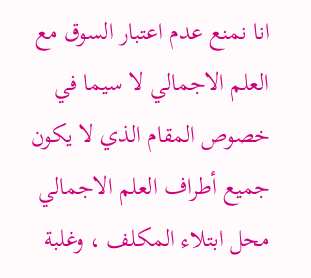انا نمنع عدم اعتبار السوق مع العلم الاجمالي لا سيما في خصوص المقام الذي لا يكون جميع أطراف العلم الاجمالي محل ابتلاء المكلف ، وغلبة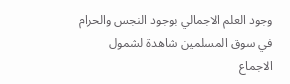وجود العلم الاجمالي بوجود النجس والحرام في سوق المسلمين شاهدة لشمول الاجماع